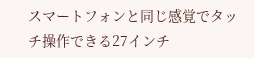スマートフォンと同じ感覚でタッチ操作できる27インチ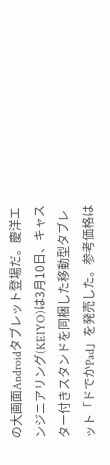の大画面Androidタブレット登場だ。慶洋エンジニアリング(KEIYO)は3月10日、キャスター付きスタンドを同梱した移動型タブレット「ドでかPad」を発売した。参考価格は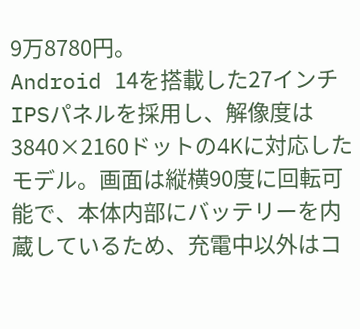9万8780円。
Android 14を搭載した27インチIPSパネルを採用し、解像度は3840×2160ドットの4Kに対応したモデル。画面は縦横90度に回転可能で、本体内部にバッテリーを内蔵しているため、充電中以外はコ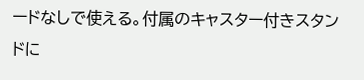ードなしで使える。付属のキャスター付きスタンドに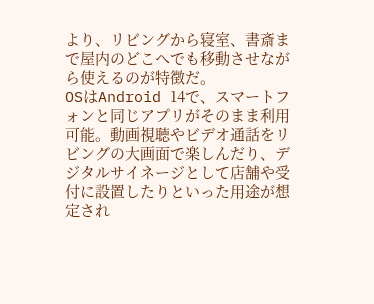より、リビングから寝室、書斎まで屋内のどこへでも移動させながら使えるのが特徴だ。
OSはAndroid 14で、スマートフォンと同じアプリがそのまま利用可能。動画視聴やビデオ通話をリビングの大画面で楽しんだり、デジタルサイネージとして店舗や受付に設置したりといった用途が想定され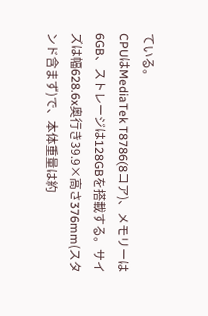ている。
CPUはMediaTek T8786(8コア)、メモリーは6GB、ストレージは128GBを搭載する。サイズは幅628.6x奥行き39.9×高さ376mm(スタンド含まず)で、本体重量は約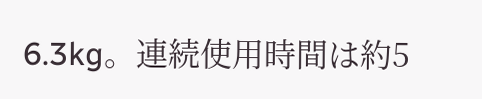6.3kg。連続使用時間は約5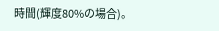時間(輝度80%の場合)。